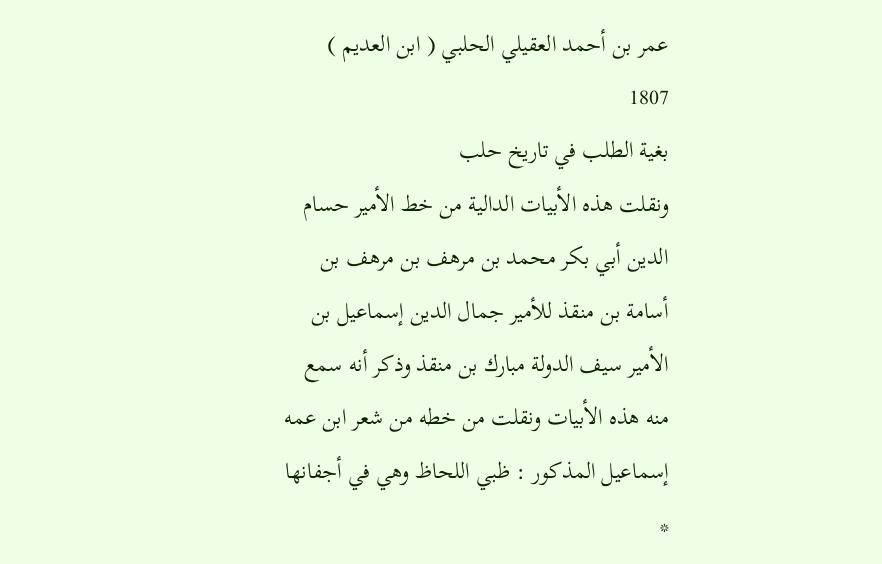عمر بن أحمد العقيلي الحلبي ( ابن العديم )
1807
بغية الطلب في تاريخ حلب
ونقلت هذه الأبيات الدالية من خط الأمير حسام الدين أبي بكر محمد بن مرهف بن مرهف بن أسامة بن منقذ للأمير جمال الدين إسماعيل بن الأمير سيف الدولة مبارك بن منقذ وذكر أنه سمع منه هذه الأبيات ونقلت من خطه من شعر ابن عمه إسماعيل المذكور : ظبي اللحاظ وهي في أجفانها *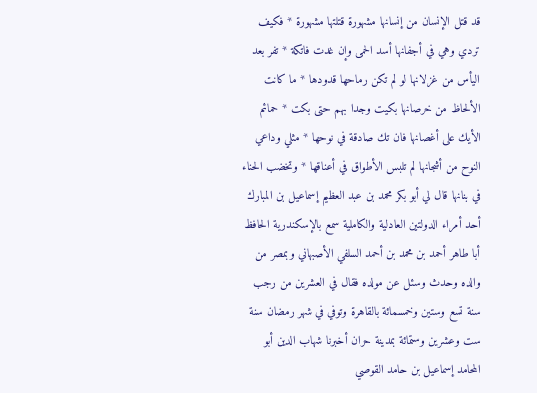قد قتل الإنسان من إنسانها مشهورة قتلتها مشهورة * فكيف تردي وهي في أجفانها أسد الحمى وإن غدت فاتكة * تفر بعد اليأس من غزلانها لو لم تكن رماحها قدودها * ما كانت الألحاظ من خرصانها بكيت وجدا بهم حتى بكت * حمائم الأيك على أغصانها فان تك صادقة في نوحها * مثلي وداعي النوح من أشجانها لم تلبس الأطواق في أعناقها * وتخضب الحناء في بنانها قال لي أبو بكر محمد بن عبد العظيم إسماعيل بن المبارك أحد أمراء الدولتين العادلية والكاملية سمع بالإسكندرية الحافظ أبا طاهر أحمد بن محمد بن أحمد السلفي الأصبهاني وبمصر من والده وحدث وسئل عن مولده فقال في العشرين من رجب سنة تسع وستين وخمسمائة بالقاهرة وتوفي في شهر رمضان سنة ست وعشرين وستمائة بمدينة حران أخبرنا شهاب الدين أبو المحامد إسماعيل بن حامد القوصي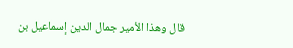قال وهذا الأمير جمال الدين إسماعيل بن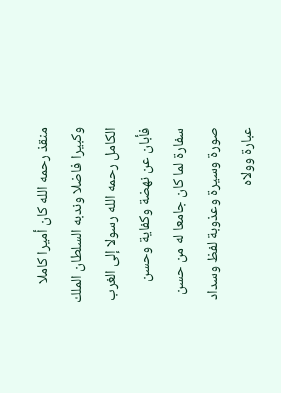منقذ رحمه الله كان أميرا كاملا وكبيرا فاضلا وندبه السلطان الملك الكامل رحمه الله رسولا إلى الغرب فأبان عن نهضة وكفاية وحسن سفارة لما كان جامعا له من حسن صورة وسيرة وعذوبة لفظ وسداد عبارة وولاه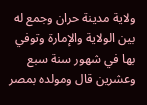ولاية مدينة حران وجمع له بين الولاية والإمارة وتوفي بها في شهور سنة سبع وعشرين قال ومولده بمصر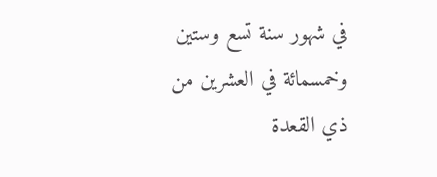في شهور سنة تسع وستين وخمسمائة في العشرين من ذي القعدة